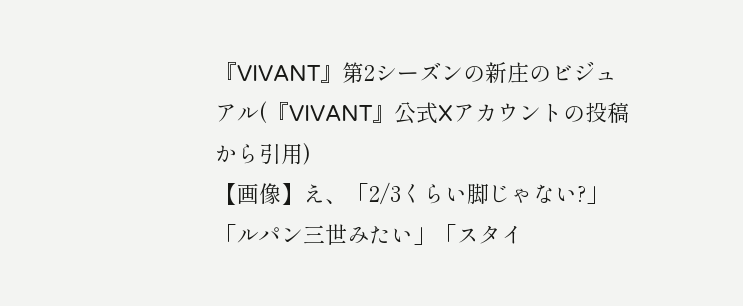『VIVANT』第2シーズンの新庄のビジュアル(『VIVANT』公式Xアカウントの投稿から引用)
【画像】え、「2/3くらい脚じゃない?」「ルパン三世みたい」「スタイ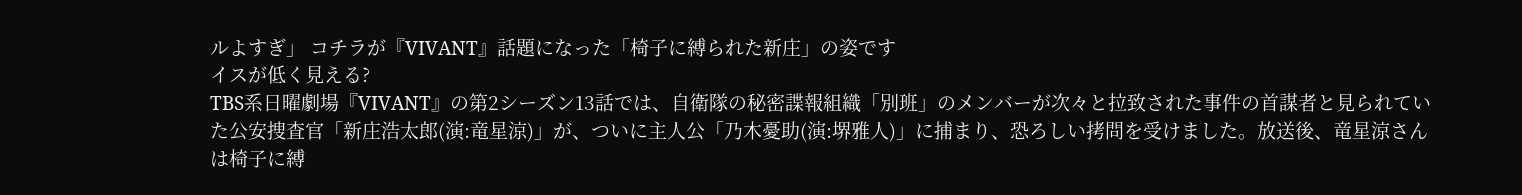ルよすぎ」 コチラが『VIVANT』話題になった「椅子に縛られた新庄」の姿です
イスが低く見える?
TBS系日曜劇場『VIVANT』の第2シーズン13話では、自衛隊の秘密諜報組織「別班」のメンバーが次々と拉致された事件の首謀者と見られていた公安捜査官「新庄浩太郎(演:竜星涼)」が、ついに主人公「乃木憂助(演:堺雅人)」に捕まり、恐ろしい拷問を受けました。放送後、竜星涼さんは椅子に縛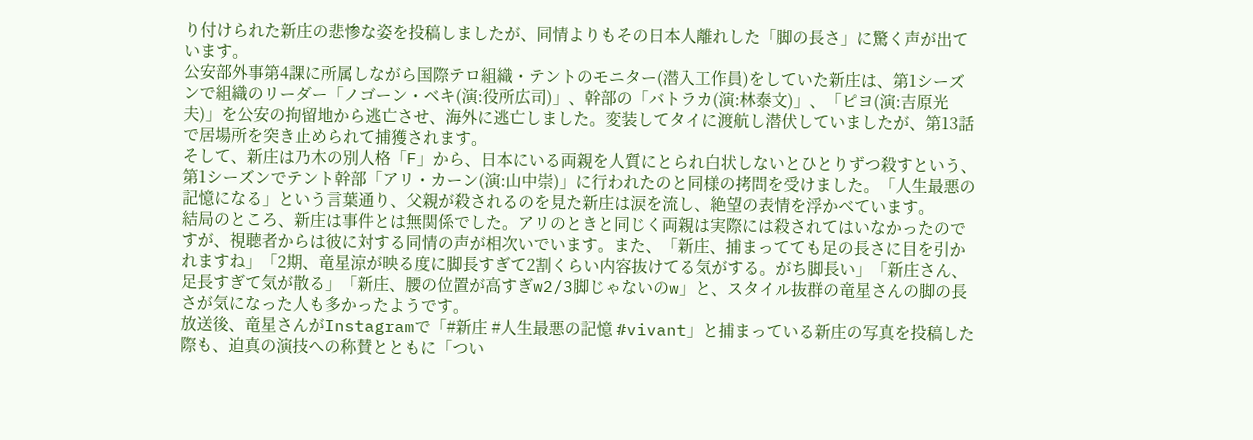り付けられた新庄の悲惨な姿を投稿しましたが、同情よりもその日本人離れした「脚の長さ」に驚く声が出ています。
公安部外事第4課に所属しながら国際テロ組織・テントのモニター(潜入工作員)をしていた新庄は、第1シーズンで組織のリーダー「ノゴーン・ベキ(演:役所広司)」、幹部の「バトラカ(演:林泰文)」、「ピヨ(演:吉原光夫)」を公安の拘留地から逃亡させ、海外に逃亡しました。変装してタイに渡航し潜伏していましたが、第13話で居場所を突き止められて捕獲されます。
そして、新庄は乃木の別人格「F」から、日本にいる両親を人質にとられ白状しないとひとりずつ殺すという、第1シーズンでテント幹部「アリ・カーン(演:山中崇)」に行われたのと同様の拷問を受けました。「人生最悪の記憶になる」という言葉通り、父親が殺されるのを見た新庄は涙を流し、絶望の表情を浮かべています。
結局のところ、新庄は事件とは無関係でした。アリのときと同じく両親は実際には殺されてはいなかったのですが、視聴者からは彼に対する同情の声が相次いでいます。また、「新庄、捕まってても足の長さに目を引かれますね」「2期、竜星涼が映る度に脚長すぎて2割くらい内容抜けてる気がする。がち脚長い」「新庄さん、足長すぎて気が散る」「新庄、腰の位置が高すぎw2/3脚じゃないのw」と、スタイル抜群の竜星さんの脚の長さが気になった人も多かったようです。
放送後、竜星さんがInstagramで「#新庄 #人生最悪の記憶 #vivant」と捕まっている新庄の写真を投稿した際も、迫真の演技への称賛とともに「つい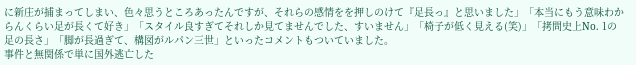に新庄が捕まってしまい、色々思うところあったんですが、それらの感情をを押しのけて『足長っ』と思いました」「本当にもう意味わからんくらい足が長くて好き」「スタイル良すぎてそれしか見てませんでした、すいません」「椅子が低く見える(笑)」「拷問史上No. 1の足の長さ」「脚が長過ぎて、構図がルパン三世」といったコメントもついていました。
事件と無関係で単に国外逃亡した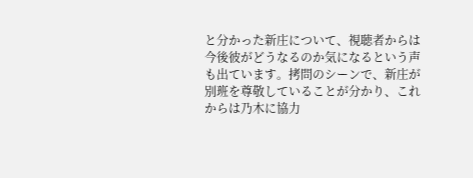と分かった新庄について、視聴者からは今後彼がどうなるのか気になるという声も出ています。拷問のシーンで、新庄が別班を尊敬していることが分かり、これからは乃木に協力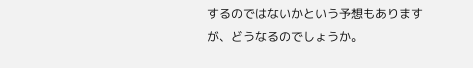するのではないかという予想もありますが、どうなるのでしょうか。